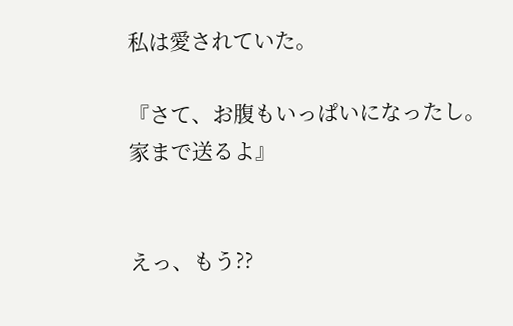私は愛されていた。

『さて、お腹もいっぱいになったし。
家まで送るよ』


えっ、もう??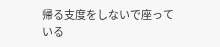帰る支度をしないで座っている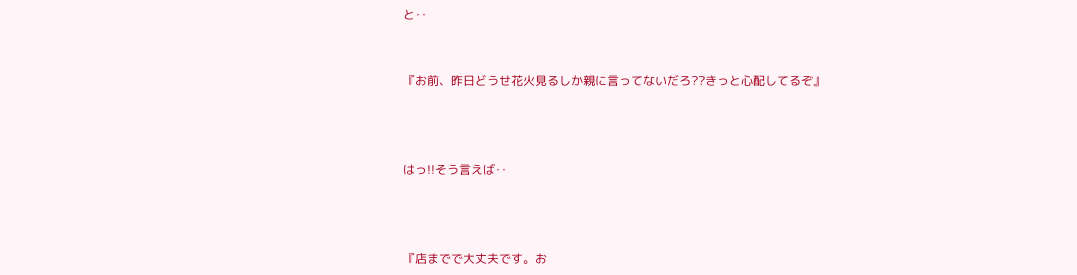と‥


『お前、昨日どうせ花火見るしか親に言ってないだろ??きっと心配してるぞ』



はっ!!そう言えば‥



『店までで大丈夫です。お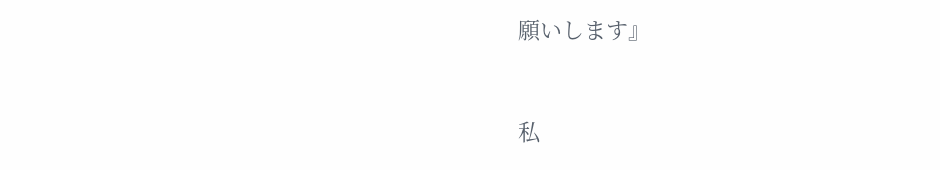願いします』


私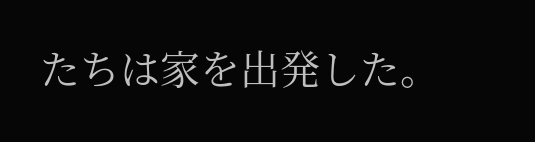たちは家を出発した。